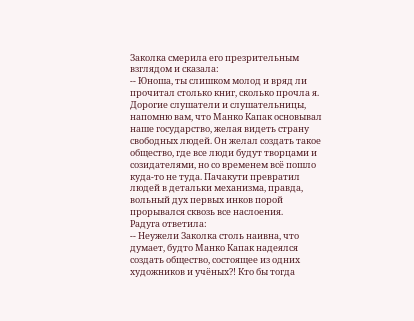Заколка смерила его презрительным взглядом и сказала:
-- Юноша, ты слишком молод и вряд ли прочитал столько книг, сколько прочла я. Дорогие слушатели и слушательницы, напомню вам, что Манко Капак основывал наше государство, желая видеть страну свободных людей. Он желал создать такое общество, где все люди будут творцами и созидателями, но со временем всё пошло куда-то не туда. Пачакути превратил людей в детальки механизма, правда, вольный дух первых инков порой прорывался сквозь все наслоения.
Радуга ответила:
-- Неужели Заколка столь наивна, что думает, будто Манко Капак надеялся создать общество, состоящее из одних художников и учёных?! Кто бы тогда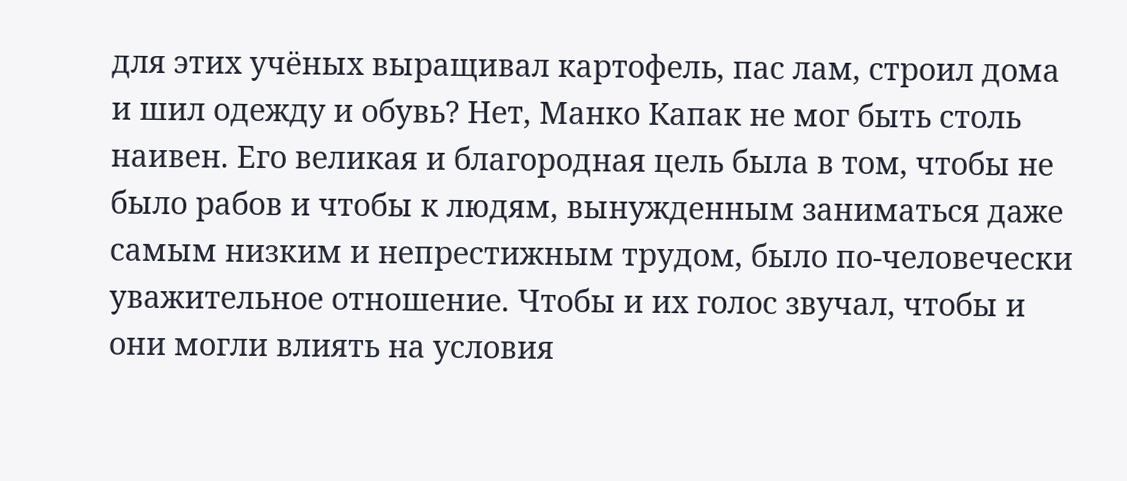для этих учёных выращивал картофель, пас лам, строил дома и шил одежду и обувь? Нет, Манко Капак не мог быть столь наивен. Его великая и благородная цель была в том, чтобы не было рабов и чтобы к людям, вынужденным заниматься даже самым низким и непрестижным трудом, было по-человечески уважительное отношение. Чтобы и их голос звучал, чтобы и они могли влиять на условия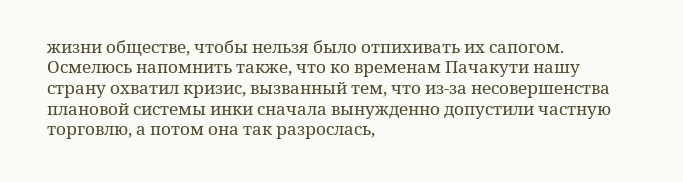жизни обществе, чтобы нельзя было отпихивать их сапогом. Осмелюсь напомнить также, что ко временам Пачакути нашу страну охватил кризис, вызванный тем, что из-за несовершенства плановой системы инки сначала вынужденно допустили частную торговлю, а потом она так разрослась,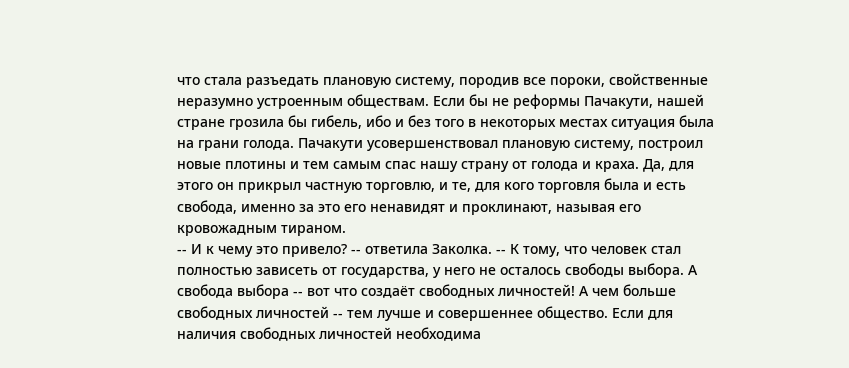что стала разъедать плановую систему, породив все пороки, свойственные неразумно устроенным обществам. Если бы не реформы Пачакути, нашей стране грозила бы гибель, ибо и без того в некоторых местах ситуация была на грани голода. Пачакути усовершенствовал плановую систему, построил новые плотины и тем самым спас нашу страну от голода и краха. Да, для этого он прикрыл частную торговлю, и те, для кого торговля была и есть свобода, именно за это его ненавидят и проклинают, называя его кровожадным тираном.
-- И к чему это привело? -- ответила Заколка. -- К тому, что человек стал полностью зависеть от государства, у него не осталось свободы выбора. А свобода выбора -- вот что создаёт свободных личностей! А чем больше свободных личностей -- тем лучше и совершеннее общество. Если для наличия свободных личностей необходима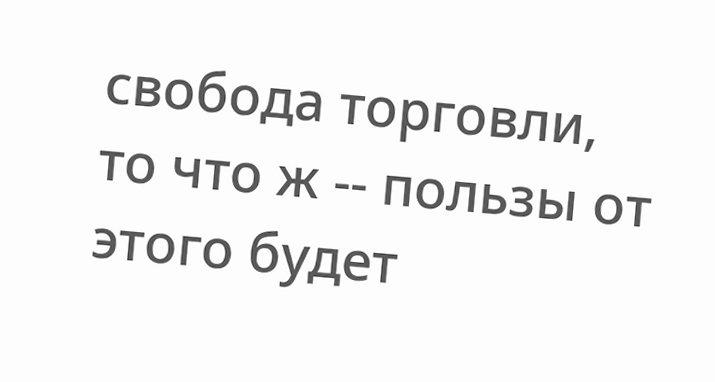свобода торговли, то что ж -- пользы от этого будет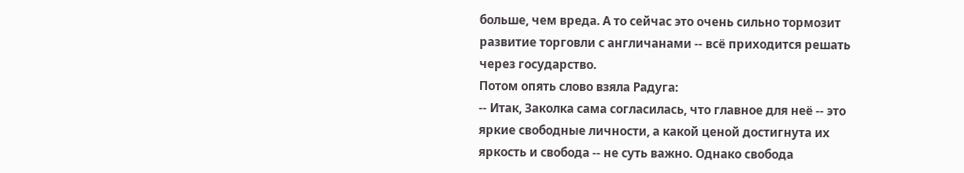больше, чем вреда. А то сейчас это очень сильно тормозит развитие торговли с англичанами -- всё приходится решать через государство.
Потом опять слово взяла Радуга:
-- Итак, Заколка сама согласилась, что главное для неё -- это яркие свободные личности, а какой ценой достигнута их яркость и свобода -- не суть важно. Однако свобода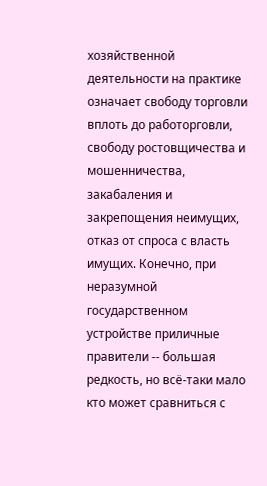хозяйственной деятельности на практике означает свободу торговли вплоть до работорговли, свободу ростовщичества и мошенничества, закабаления и закрепощения неимущих, отказ от спроса с власть имущих. Конечно, при неразумной государственном устройстве приличные правители -- большая редкость, но всё-таки мало кто может сравниться с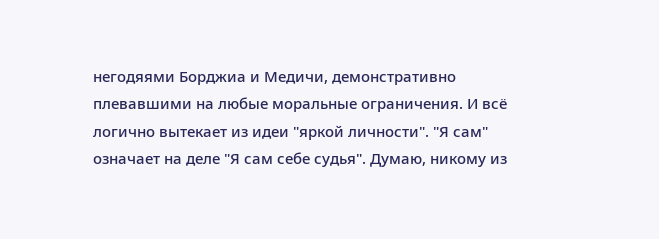негодяями Борджиа и Медичи, демонстративно плевавшими на любые моральные ограничения. И всё логично вытекает из идеи "яркой личности". "Я сам" означает на деле "Я сам себе судья". Думаю, никому из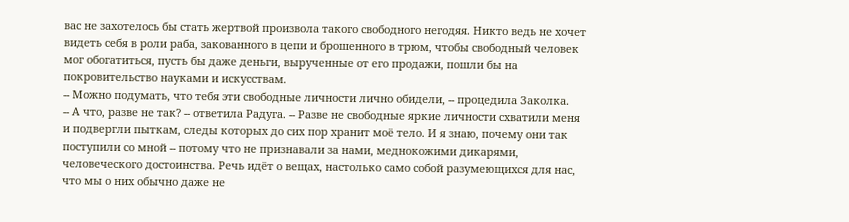вас не захотелось бы стать жертвой произвола такого свободного негодяя. Никто ведь не хочет видеть себя в роли раба, закованного в цепи и брошенного в трюм, чтобы свободный человек мог обогатиться, пусть бы даже деньги, вырученные от его продажи, пошли бы на покровительство науками и искусствам.
-- Можно подумать, что тебя эти свободные личности лично обидели, -- процедила Заколка.
-- А что, разве не так? -- ответила Радуга. -- Разве не свободные яркие личности схватили меня и подвергли пыткам, следы которых до сих пор хранит моё тело. И я знаю, почему они так поступили со мной -- потому что не признавали за нами, меднокожими дикарями, человеческого достоинства. Речь идёт о вещах, настолько само собой разумеющихся для нас, что мы о них обычно даже не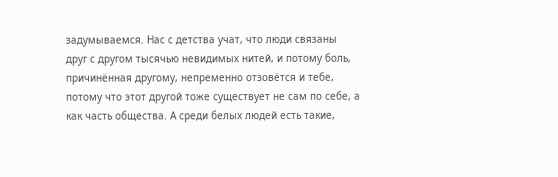задумываемся. Нас с детства учат, что люди связаны друг с другом тысячью невидимых нитей, и потому боль, причинённая другому, непременно отзовётся и тебе, потому что этот другой тоже существует не сам по себе, а как часть общества. А среди белых людей есть такие,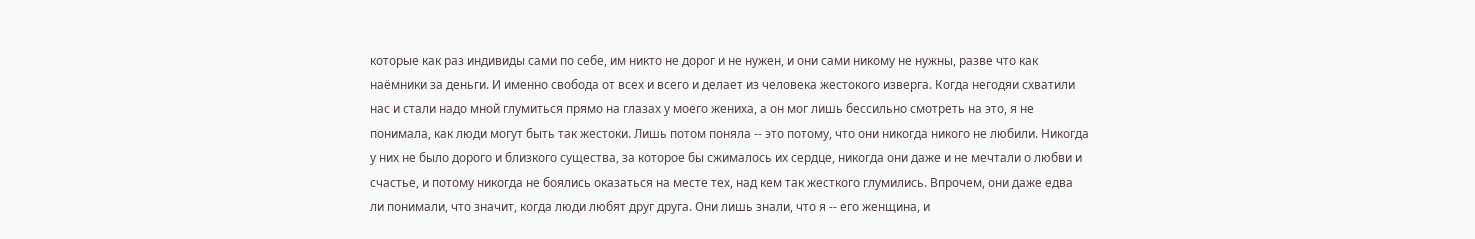которые как раз индивиды сами по себе, им никто не дорог и не нужен, и они сами никому не нужны, разве что как наёмники за деньги. И именно свобода от всех и всего и делает из человека жестокого изверга. Когда негодяи схватили нас и стали надо мной глумиться прямо на глазах у моего жениха, а он мог лишь бессильно смотреть на это, я не понимала, как люди могут быть так жестоки. Лишь потом поняла -- это потому, что они никогда никого не любили. Никогда у них не было дорого и близкого существа, за которое бы сжималось их сердце, никогда они даже и не мечтали о любви и счастье, и потому никогда не боялись оказаться на месте тех, над кем так жесткого глумились. Впрочем, они даже едва ли понимали, что значит, когда люди любят друг друга. Они лишь знали, что я -- его женщина, и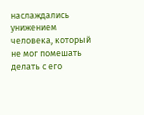наслаждались унижением человека, который не мог помешать делать с его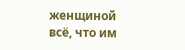женщиной всё, что им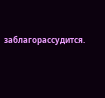заблагорассудится.